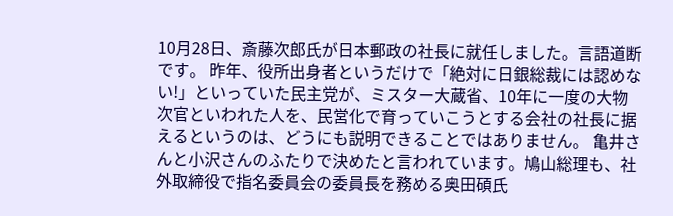10月28日、斎藤次郎氏が日本郵政の社長に就任しました。言語道断です。 昨年、役所出身者というだけで「絶対に日銀総裁には認めない!」といっていた民主党が、ミスター大蔵省、10年に一度の大物次官といわれた人を、民営化で育っていこうとする会社の社長に据えるというのは、どうにも説明できることではありません。 亀井さんと小沢さんのふたりで決めたと言われています。鳩山総理も、社外取締役で指名委員会の委員長を務める奥田碩氏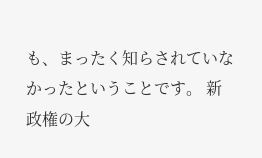も、まったく知らされていなかったということです。 新政権の大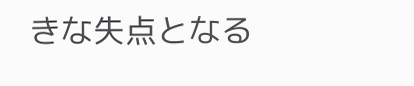きな失点となる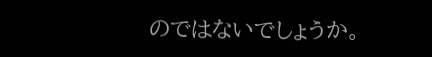のではないでしょうか。